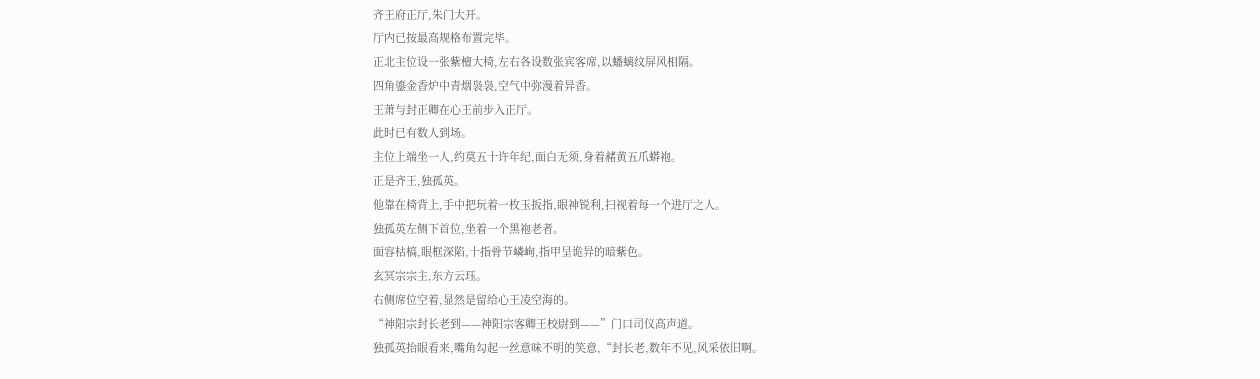齐王府正厅,朱门大开。
厅内已按最高规格布置完毕。
正北主位设一张紫檀大椅,左右各设数张宾客席,以蟠螭纹屏风相隔。
四角鎏金香炉中青烟袅袅,空气中弥漫着异香。
王萧与封正卿在心王前步入正厅。
此时已有数人到场。
主位上端坐一人,约莫五十许年纪,面白无须,身着赭黄五爪蟒袍。
正是齐王,独孤英。
他靠在椅背上,手中把玩着一枚玉扳指,眼神锐利,扫视着每一个进厅之人。
独孤英左侧下首位,坐着一个黑袍老者。
面容枯槁,眼框深陷,十指骨节嶙峋,指甲呈诡异的暗紫色。
玄冥宗宗主,东方云珏。
右侧席位空着,显然是留给心王凌空海的。
“神阳宗封长老到——神阳宗客卿王校尉到——”门口司仪高声道。
独孤英抬眼看来,嘴角勾起一丝意味不明的笑意,“封长老,数年不见,风采依旧啊。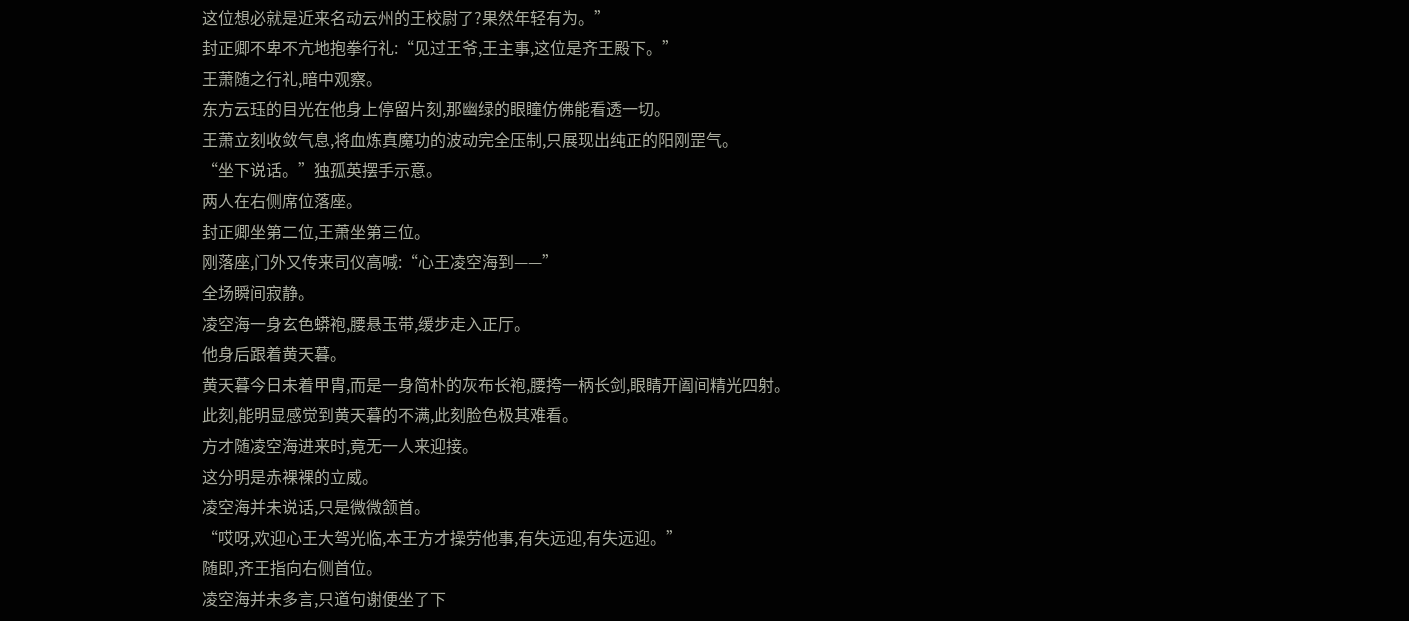这位想必就是近来名动云州的王校尉了?果然年轻有为。”
封正卿不卑不亢地抱拳行礼:“见过王爷,王主事,这位是齐王殿下。”
王萧随之行礼,暗中观察。
东方云珏的目光在他身上停留片刻,那幽绿的眼瞳仿佛能看透一切。
王萧立刻收敛气息,将血炼真魔功的波动完全压制,只展现出纯正的阳刚罡气。
“坐下说话。”独孤英摆手示意。
两人在右侧席位落座。
封正卿坐第二位,王萧坐第三位。
刚落座,门外又传来司仪高喊:“心王凌空海到——”
全场瞬间寂静。
凌空海一身玄色蟒袍,腰悬玉带,缓步走入正厅。
他身后跟着黄天暮。
黄天暮今日未着甲胄,而是一身简朴的灰布长袍,腰挎一柄长剑,眼睛开阖间精光四射。
此刻,能明显感觉到黄天暮的不满,此刻脸色极其难看。
方才随凌空海进来时,竟无一人来迎接。
这分明是赤裸裸的立威。
凌空海并未说话,只是微微颔首。
“哎呀,欢迎心王大驾光临,本王方才操劳他事,有失远迎,有失远迎。”
随即,齐王指向右侧首位。
凌空海并未多言,只道句谢便坐了下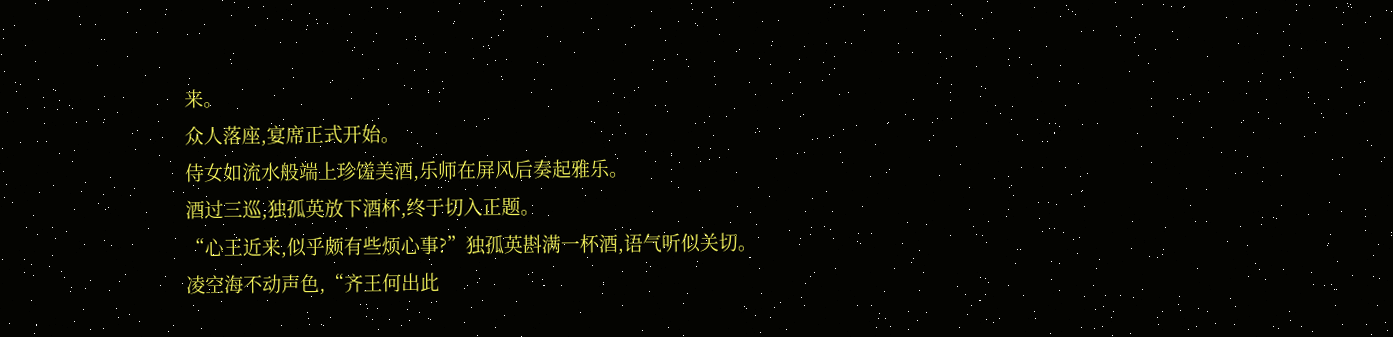来。
众人落座,宴席正式开始。
侍女如流水般端上珍馐美酒,乐师在屏风后奏起雅乐。
酒过三巡,独孤英放下酒杯,终于切入正题。
“心王近来,似乎颇有些烦心事?”独孤英斟满一杯酒,语气听似关切。
凌空海不动声色,“齐王何出此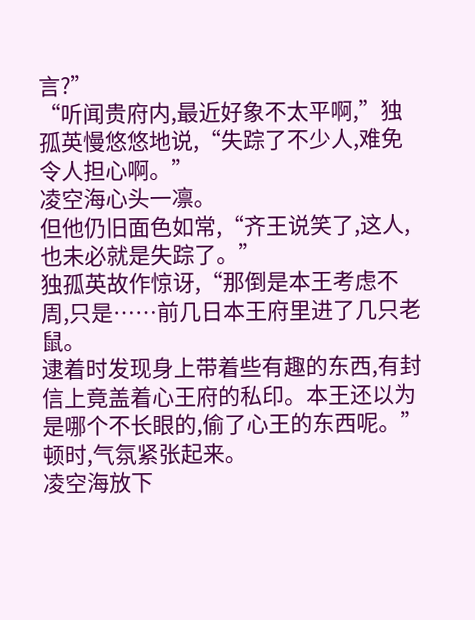言?”
“听闻贵府内,最近好象不太平啊,”独孤英慢悠悠地说,“失踪了不少人,难免令人担心啊。”
凌空海心头一凛。
但他仍旧面色如常,“齐王说笑了,这人,也未必就是失踪了。”
独孤英故作惊讶,“那倒是本王考虑不周,只是……前几日本王府里进了几只老鼠。
逮着时发现身上带着些有趣的东西,有封信上竟盖着心王府的私印。本王还以为是哪个不长眼的,偷了心王的东西呢。”
顿时,气氛紧张起来。
凌空海放下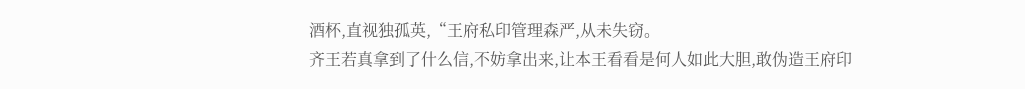酒杯,直视独孤英,“王府私印管理森严,从未失窃。
齐王若真拿到了什么信,不妨拿出来,让本王看看是何人如此大胆,敢伪造王府印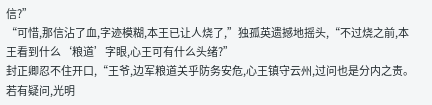信?”
“可惜,那信沾了血,字迹模糊,本王已让人烧了,”独孤英遗撼地摇头,“不过烧之前,本王看到什么‘粮道’字眼,心王可有什么头绪?”
封正卿忍不住开口,“王爷,边军粮道关乎防务安危,心王镇守云州,过问也是分内之责。
若有疑问,光明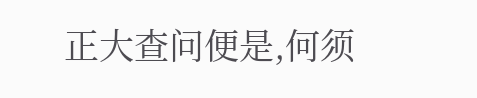正大查问便是,何须